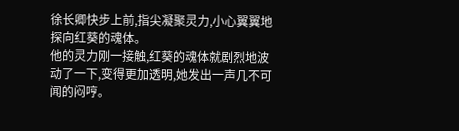徐长卿快步上前,指尖凝聚灵力,小心翼翼地探向红葵的魂体。
他的灵力刚一接触,红葵的魂体就剧烈地波动了一下,变得更加透明,她发出一声几不可闻的闷哼。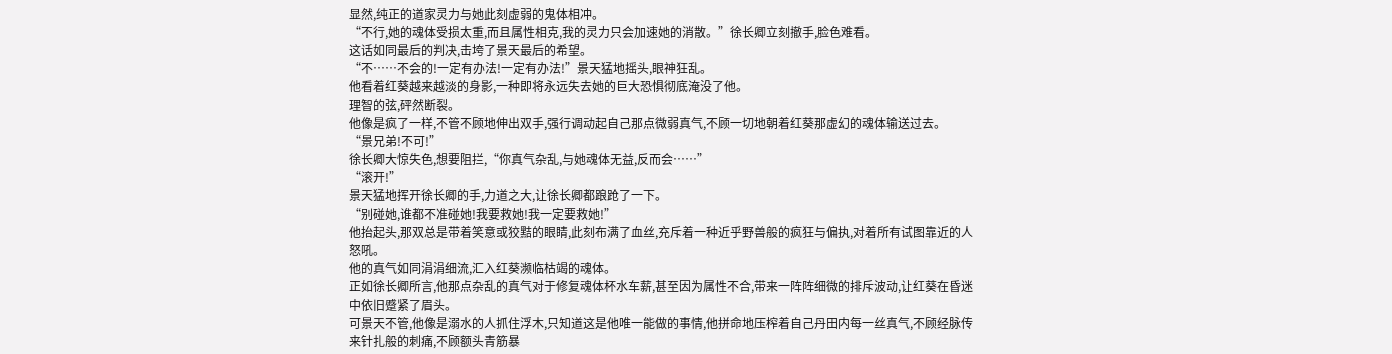显然,纯正的道家灵力与她此刻虚弱的鬼体相冲。
“不行,她的魂体受损太重,而且属性相克,我的灵力只会加速她的消散。”徐长卿立刻撤手,脸色难看。
这话如同最后的判决,击垮了景天最后的希望。
“不……不会的!一定有办法!一定有办法!”景天猛地摇头,眼神狂乱。
他看着红葵越来越淡的身影,一种即将永远失去她的巨大恐惧彻底淹没了他。
理智的弦,砰然断裂。
他像是疯了一样,不管不顾地伸出双手,强行调动起自己那点微弱真气,不顾一切地朝着红葵那虚幻的魂体输送过去。
“景兄弟!不可!”
徐长卿大惊失色,想要阻拦,“你真气杂乱,与她魂体无益,反而会……”
“滚开!”
景天猛地挥开徐长卿的手,力道之大,让徐长卿都踉跄了一下。
“别碰她,谁都不准碰她!我要救她!我一定要救她!”
他抬起头,那双总是带着笑意或狡黠的眼睛,此刻布满了血丝,充斥着一种近乎野兽般的疯狂与偏执,对着所有试图靠近的人怒吼。
他的真气如同涓涓细流,汇入红葵濒临枯竭的魂体。
正如徐长卿所言,他那点杂乱的真气对于修复魂体杯水车薪,甚至因为属性不合,带来一阵阵细微的排斥波动,让红葵在昏迷中依旧蹙紧了眉头。
可景天不管,他像是溺水的人抓住浮木,只知道这是他唯一能做的事情,他拼命地压榨着自己丹田内每一丝真气,不顾经脉传来针扎般的刺痛,不顾额头青筋暴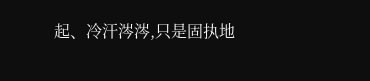起、冷汗涔涔,只是固执地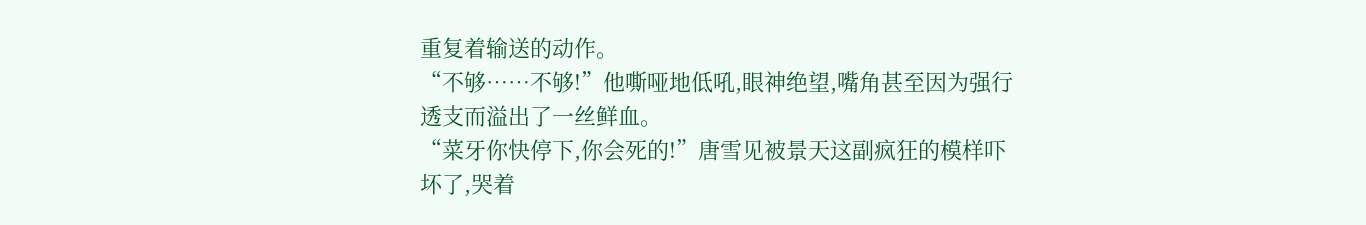重复着输送的动作。
“不够……不够!”他嘶哑地低吼,眼神绝望,嘴角甚至因为强行透支而溢出了一丝鲜血。
“菜牙你快停下,你会死的!”唐雪见被景天这副疯狂的模样吓坏了,哭着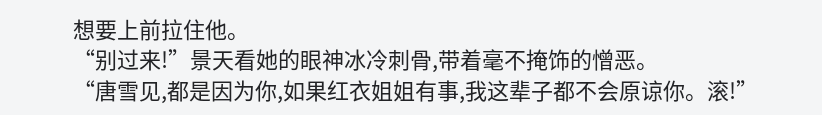想要上前拉住他。
“别过来!”景天看她的眼神冰冷刺骨,带着毫不掩饰的憎恶。
“唐雪见,都是因为你,如果红衣姐姐有事,我这辈子都不会原谅你。滚!”